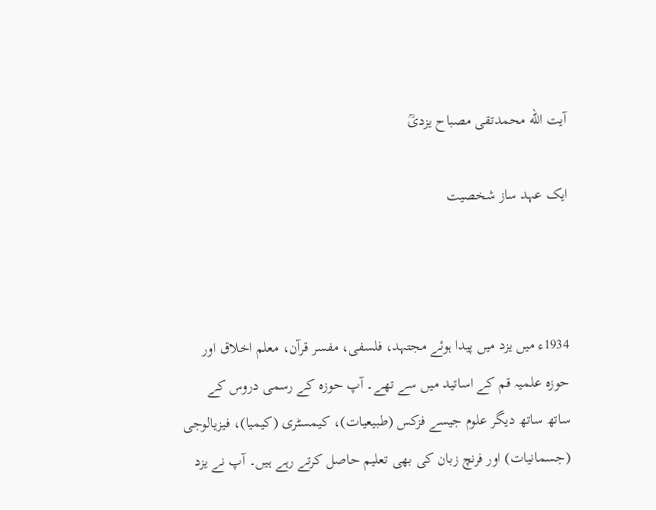آیت الله محمدتقی مصباح یزدیؒ

ایک عہد ساز شخصیت



1934ء میں یزد میں پیدا ہوئے مجتہد، فلسفی، مفسر قرآن، معلم اخلاق اور حوزہ علمیہ قم کے اساتید میں سے تھے۔ آپ حوزہ کے رسمی دروس کے ساتھ ساتھ دیگر علوم جیسے فزکس (طبیعیات)، کیمسٹری (کیمیا)، فیزیالوجی (جسمانیات) اور فرنچ زبان کی بھی تعلیم حاصل کرتے رہے ہیں۔ آپ نے یزد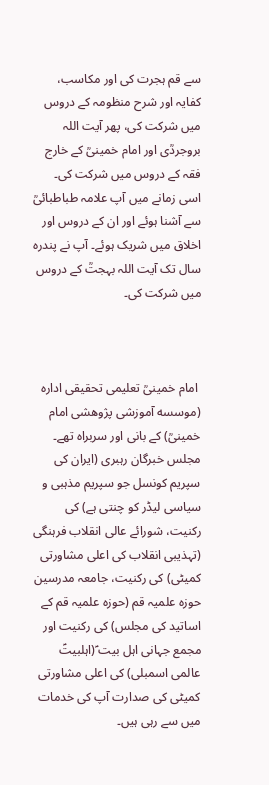سے قم ہجرت کی اور مکاسب‌، کفایہ اور شرح منظومہ کے دروس میں شرکت کی، پھر آیت اللہ بروجردؒی اور امام خمینیؒ کے خارج فقہ کے دروس میں شرکت کی۔ اسی زمانے میں آپ علامہ طباطبائیؒ سے آشنا ہوئے اور ان کے دروس اور اخلاق میں شریک ہوئے۔ آپ نے پندرہ سال تک آیت اللہ بہجتؒ کے دروس میں شرکت کی۔



 امام خمینیؒ تعلیمی تحقیقی ادارہ (موسسه آموزشی پژوهشی امام خمینیؒ) کے بانی اور سربراہ تھے۔ مجلس خبرگان رہبری (ایران کی سپریم کونسل جو سپریم مذہبی و سیاسی لیڈر کو چنتی ہے) کی رکنیت، شورائے عالی انقلاب فرہنگی (تہذیبی انقلاب کی اعلی مشاورتی کمیٹی) کی رکنیت، جامعہ مدرسین حوزہ علمیہ قم (حوزہ علمیہ قم کے اساتید کی مجلس) کی رکنیت اور مجمع جہانی اہل بیت ؑ(اہلبیتؑ عالمی اسمبلی) کی اعلی مشاورتی کمیٹی کی صدارت آپ کی خدمات میں سے رہی ہیں۔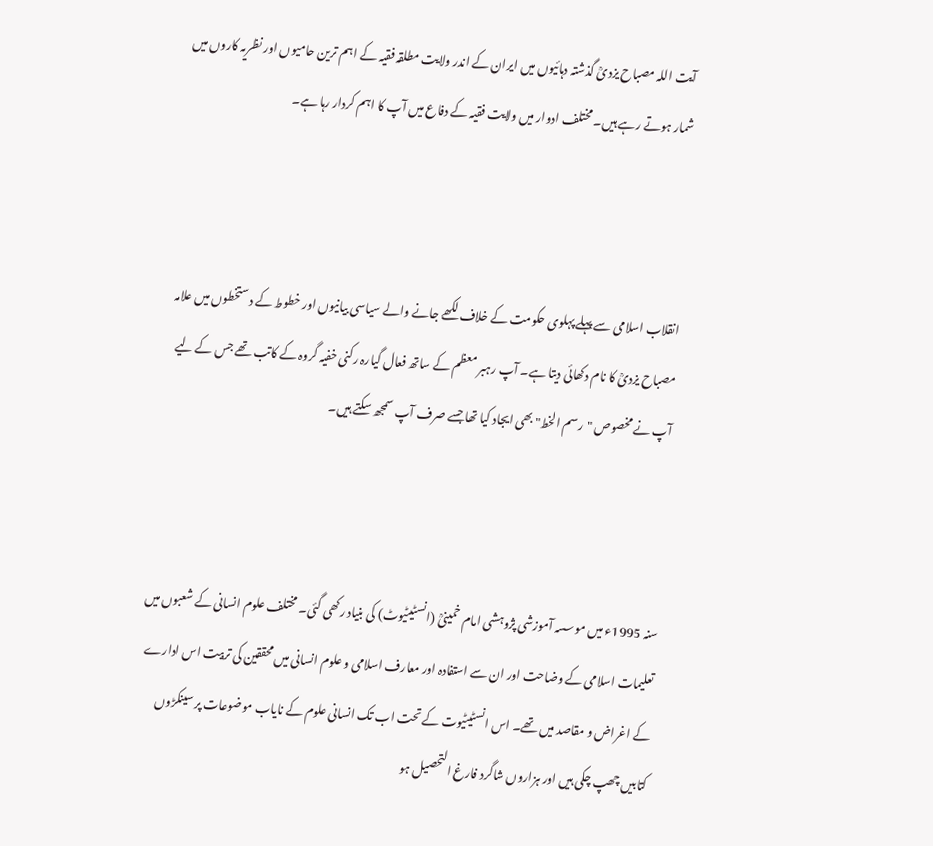آیت اللہ مصباح یزدیؒ گذشتہ دہائیوں میں ایران کے اندر ولایت مطلقہ فقیہ کے اہم ترین حامیوں اور نظریہ کاروں میں شمار ہوتے رہے ہیں۔ مختلف ادوار میں ولایت فقیہ کے دفاع میں آپ کا اہم کردار رہا ہے۔



انقلاب اسلامی سے پہلے پہلوی حکومت کے خلاف لکھے جانے والے سیاسی بیانیوں اور خطوط کے دستخطوں میں علامہ مصباح یزدیؒ کا نام دکھائی دیتا ہے۔ آپ رہبر معظم کے ساتھ فعال گیارہ رکنی خفیہ گروہ کے کاتب تھے جس کے لیے آپ نے مخصوص "رسم الخط" بھی ایجاد کیا تھا جسے صرف آپ سمجھ سکتے ہیں۔



سنہ 1995ء میں موسسہ آموزشی پژوہشی امام خمینیؒ (انسٹیٹیوٹ) کی بنیاد رکھی گئی۔ مختلف علوم انسانی کے شعبوں میں تعلیمات اسلامی کے وضاحت اور ان سے استفادہ اور معارف اسلامی و علوم انسانی میں محققین کی تربیت اس ادارے کے اغراض و مقاصد میں تھے۔ اس انسٹیٹیوت کے تحت اب تک انسانی علوم کے نایاب موضوعات پر سینکڑوں کتابیں چھپ چکی ہیں اور ہزاروں شاگرد فارغ التحصیل ہو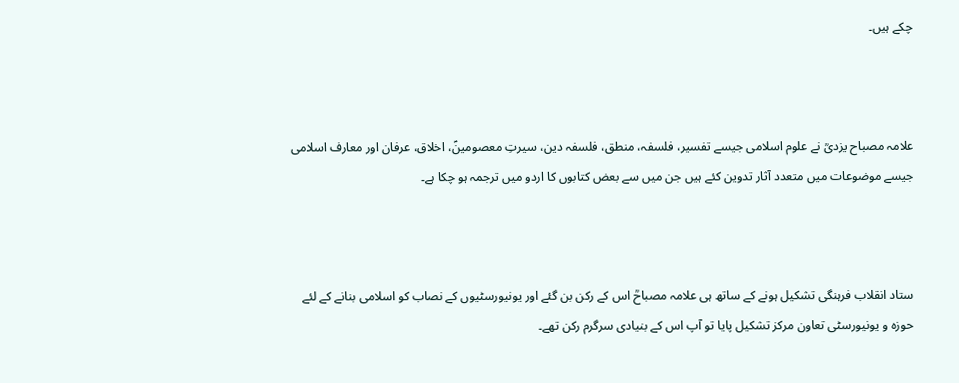چکے ہیں۔



علامہ مصباح یزدیؒ نے علوم اسلامی جیسے تفسیر، فلسفہ، منطق، فلسفہ دین، سیرتِ معصومینؑ، اخلاق، عرفان اور معارف اسلامی جیسے موضوعات میں متعدد آثار تدوین کئے ہیں جن میں سے بعض کتابوں کا اردو میں ترجمہ ہو چکا ہے۔



ستاد انقلاب فرہنگی تشکیل ہونے کے ساتھ ہی علامہ مصباحؒ اس کے رکن بن گئے اور یونیورسٹیوں کے نصاب کو اسلامی بنانے کے لئے حوزہ و یونیورسٹی تعاون مرکز تشکیل پایا تو آپ اس کے بنیادی سرگرم رکن تھے۔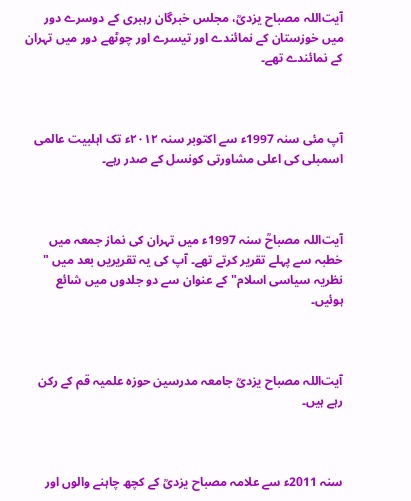آیت‌اللہ مصباح یزدیؒ، مجلس خبرگان رہبری کے دوسرے دور میں خوزستان کے نمائندے اور تیسرے اور چوٹھے دور میں تہران کے نمائندے تھے۔



آپ مئی سنہ 1997ء سے اکتوبر سنہ ۲۰۱۲ء تک اہلبیت عالمی اسمبلی کی اعلی مشاورتی کونسل کے صدر رہے۔



آیت‌اللہ مصباحؒ سنہ 1997ء میں تہران کی نماز جمعہ میں خطبہ سے پہلے تقریر کرتے تھے۔ آپ کی یہ تقریریں بعد میں " نظریہ سیاسی اسلام" کے عنوان سے دو جلدوں میں شائع ہوئیں۔



آیت‌اللہ مصباح یزدیؒ جامعہ مدرسین حوزہ علمیہ قم کے رکن رہے ہیں۔



سنہ 2011ء سے علامہ مصباح یزدیؒ کے کچھ چاہنے والوں اور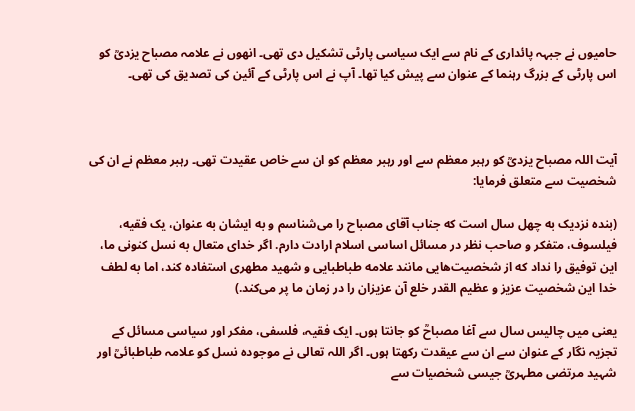حامیوں نے جبہہ پائداری کے نام سے ایک سیاسی پارٹی تشکیل دی تھی۔ انھوں نے علامہ مصباح یزدیؒ کو اس پارٹی کے بزرگ رہنما کے عنوان سے پیش کیا تھا۔ آپ نے اس پارٹی کے آئین کی تصدیق کی تھی۔



آیت اللہ مصباح یزدیؒ کو رہبر معظم سے اور رہبر معظم کو ان سے خاص عقیدت تھی۔ رہبر معظم نے ان کی شخصیت سے متعلق فرمایا:

(بنده نزدیک به چهل سال است که جناب آقای مصباح را می‌شناسم و به ایشان به عنوان، یک فقیه، فیلسوف، متفکر و صاحب نظر در مسائل اساسی اسلام ارادت دارم. اگر خدای متعال به نسل کنونی ما، این توفیق را نداد که از شخصیت‌هایی مانند علامه طباطبایی و شهید مطهری استفاده کند، اما به لطف خدا این شخصیت عزیز و عظیم القدر خلع آن عزیزان را در زمان ما پر می‌کند.)

یعنی میں چالیس سال سے آغا مصباحؒ کو جانتا ہوں۔ ایک فقیہ، فلسفی، مفکر اور سیاسی مسائل کے تجزیہ نگار کے عنوان سے ان سے عیقدت رکھتا ہوں۔ اگر اللہ تعالی نے موجودہ نسل کو علامہ طباطبائیؒ اور شہید مرتضی مطہریؒ جیسی شخصیات سے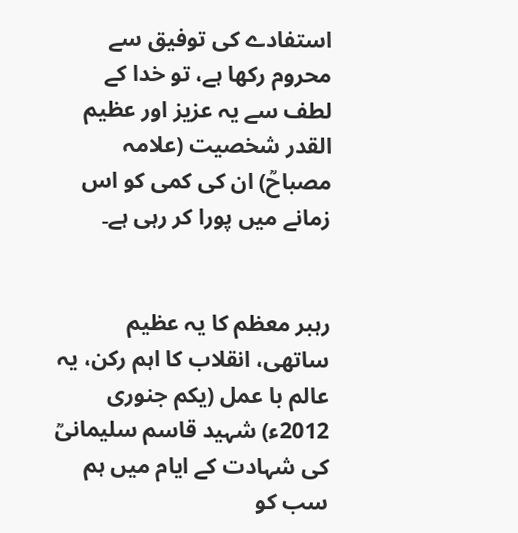استفادے کی توفیق سے محروم رکھا ہے، تو خدا کے لطف سے یہ عزیز اور عظیم القدر شخصیت (علامہ مصباحؒ) ان کی کمی کو اس زمانے میں پورا کر رہی ہے۔


رہبر معظم کا یہ عظیم ساتھی، انقلاب کا اہم رکن، یہ عالم با عمل (یکم جنوری 2012ء) شہید قاسم سلیمانیؒ کی شہادت کے ایام میں ہم سب کو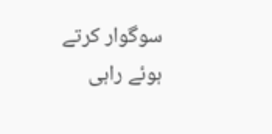سوگوار کرتے ہوئے راہی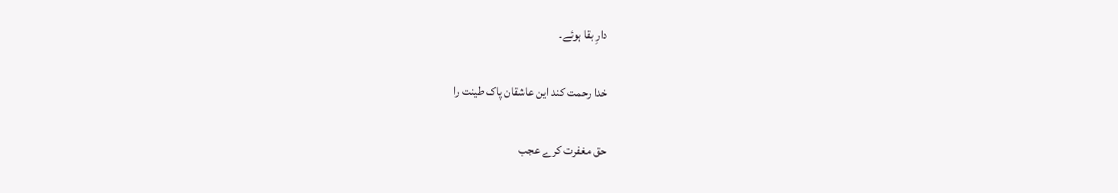دارِ بقا ہوئے۔

خدا رحمت کند این عاشقان پاک طینت را

حق مغفرت کرے عجب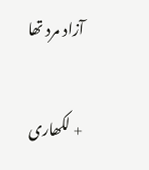آزاد مرد تھا

+ لکھاری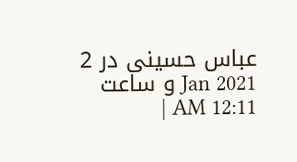عباس حسینی در 2 Jan 2021 و ساعت 12:11 AM |